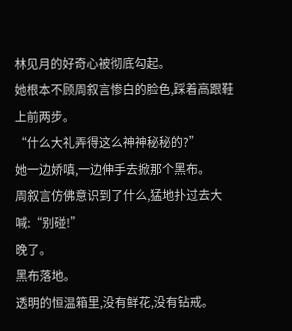林见月的好奇心被彻底勾起。
她根本不顾周叙言惨白的脸色,踩着高跟鞋上前两步。
“什么大礼弄得这么神神秘秘的?”
她一边娇嗔,一边伸手去掀那个黑布。
周叙言仿佛意识到了什么,猛地扑过去大喊:“别碰!”
晚了。
黑布落地。
透明的恒温箱里,没有鲜花,没有钻戒。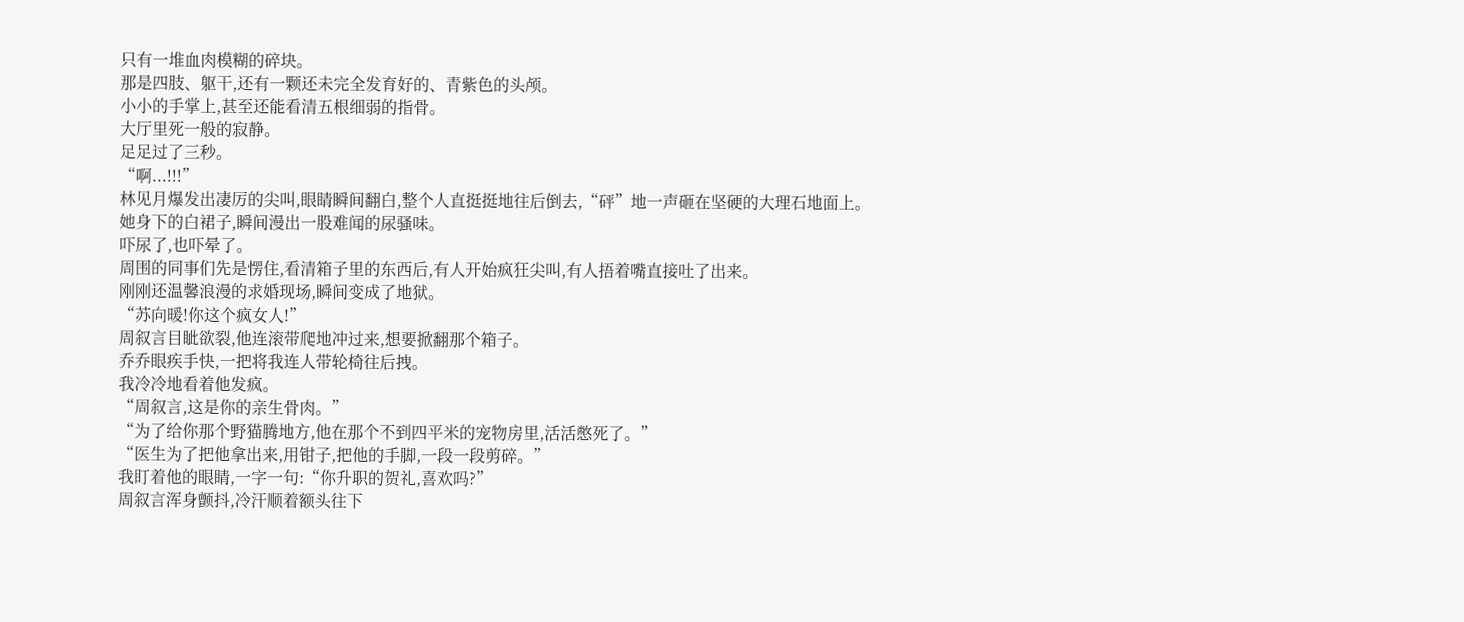只有一堆血肉模糊的碎块。
那是四肢、躯干,还有一颗还未完全发育好的、青紫色的头颅。
小小的手掌上,甚至还能看清五根细弱的指骨。
大厅里死一般的寂静。
足足过了三秒。
“啊...!!!”
林见月爆发出凄厉的尖叫,眼睛瞬间翻白,整个人直挺挺地往后倒去,“砰”地一声砸在坚硬的大理石地面上。
她身下的白裙子,瞬间漫出一股难闻的尿骚味。
吓尿了,也吓晕了。
周围的同事们先是愣住,看清箱子里的东西后,有人开始疯狂尖叫,有人捂着嘴直接吐了出来。
刚刚还温馨浪漫的求婚现场,瞬间变成了地狱。
“苏向暖!你这个疯女人!”
周叙言目眦欲裂,他连滚带爬地冲过来,想要掀翻那个箱子。
乔乔眼疾手快,一把将我连人带轮椅往后拽。
我冷冷地看着他发疯。
“周叙言,这是你的亲生骨肉。”
“为了给你那个野猫腾地方,他在那个不到四平米的宠物房里,活活憋死了。”
“医生为了把他拿出来,用钳子,把他的手脚,一段一段剪碎。”
我盯着他的眼睛,一字一句:“你升职的贺礼,喜欢吗?”
周叙言浑身颤抖,冷汗顺着额头往下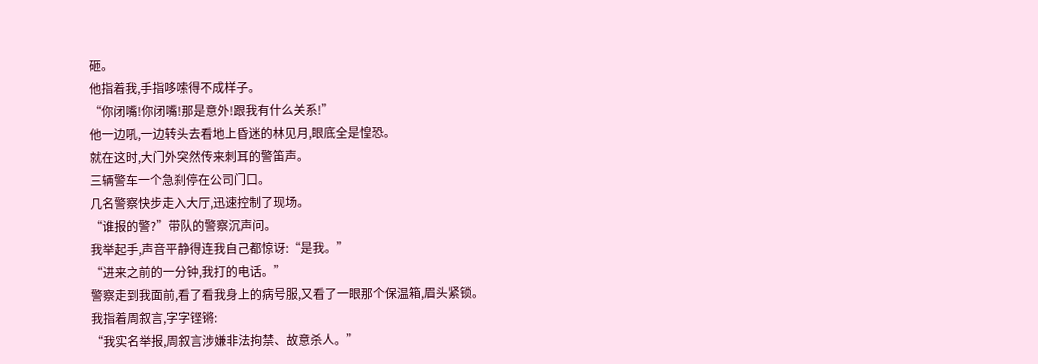砸。
他指着我,手指哆嗦得不成样子。
“你闭嘴!你闭嘴!那是意外!跟我有什么关系!”
他一边吼,一边转头去看地上昏迷的林见月,眼底全是惶恐。
就在这时,大门外突然传来刺耳的警笛声。
三辆警车一个急刹停在公司门口。
几名警察快步走入大厅,迅速控制了现场。
“谁报的警?”带队的警察沉声问。
我举起手,声音平静得连我自己都惊讶:“是我。”
“进来之前的一分钟,我打的电话。”
警察走到我面前,看了看我身上的病号服,又看了一眼那个保温箱,眉头紧锁。
我指着周叙言,字字铿锵:
“我实名举报,周叙言涉嫌非法拘禁、故意杀人。”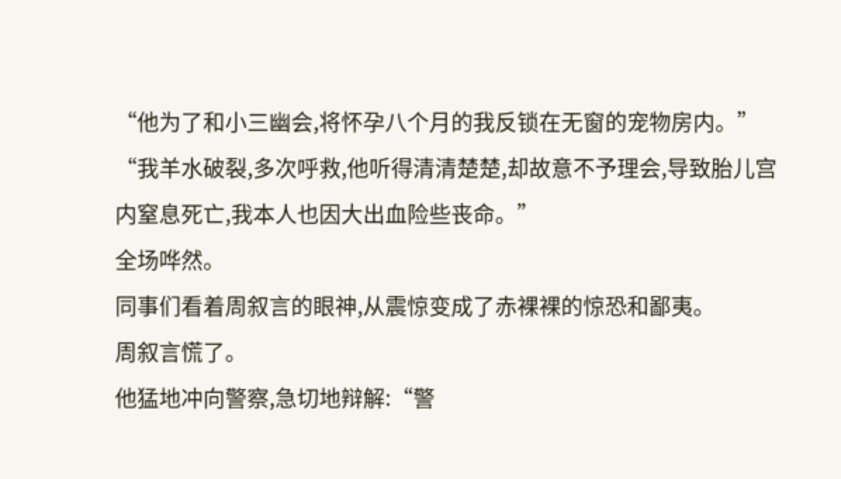“他为了和小三幽会,将怀孕八个月的我反锁在无窗的宠物房内。”
“我羊水破裂,多次呼救,他听得清清楚楚,却故意不予理会,导致胎儿宫内窒息死亡,我本人也因大出血险些丧命。”
全场哗然。
同事们看着周叙言的眼神,从震惊变成了赤裸裸的惊恐和鄙夷。
周叙言慌了。
他猛地冲向警察,急切地辩解:“警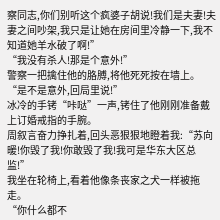察同志,你们别听这个疯婆子胡说!我们是夫妻!夫妻之间吵架,我只是让她在房间里冷静一下,我不知道她羊水破了啊!”
“我没有杀人!那是个意外!”
警察一把擒住他的胳膊,将他死死按在墙上。
“是不是意外,回局里说!”
冰冷的手铐“咔哒”一声,铐住了他刚刚准备戴上订婚戒指的手腕。
周叙言奋力挣扎着,回头恶狠狠地瞪着我:“苏向暖!你毁了我!你敢毁了我!我可是华东大区总监!”
我坐在轮椅上,看着他像条丧家之犬一样被拖走。
“你什么都不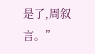是了,周叙言。”